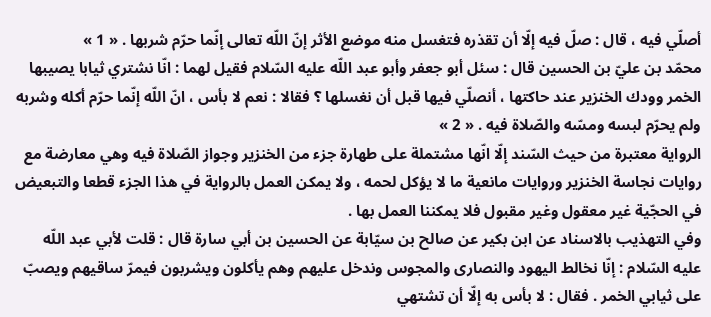أصلّي فيه ، قال : صلّ فيه إلّا أن تقذره فتغسل منه موضع الأثر إنّ اللّه تعالى إنّما حرّم شربها . « 1 »
محمّد بن عليّ بن الحسين قال : سئل أبو جعفر وأبو عبد اللّه عليه السّلام فقيل لهما : انّا نشتري ثيابا يصيبها الخمر وودك الخنزير عند حاكتها ، أنصلّي فيها قبل أن نغسلها ؟ فقالا : نعم لا بأس ، انّ اللّه إنّما حرّم أكله وشربه ولم يحرّم لبسه ومسّه والصّلاة فيه . « 2 »
الرواية معتبرة من حيث السّند إلّا انّها مشتملة على طهارة جزء من الخنزير وجواز الصّلاة فيه وهي معارضة مع روايات نجاسة الخنزير وروايات مانعية ما لا يؤكل لحمه ، ولا يمكن العمل بالرواية في هذا الجزء قطعا والتبعيض في الحجّية غير معقول وغير مقبول فلا يمكننا العمل بها .
وفي التهذيب بالاسناد عن ابن بكير عن صالح بن سيّابة عن الحسين بن أبي سارة قال : قلت لأبي عبد اللّه عليه السّلام : إنّا نخالط اليهود والنصارى والمجوس وندخل عليهم وهم يأكلون ويشربون فيمرّ ساقيهم ويصبّ على ثيابي الخمر . فقال : لا بأس به إلّا أن تشتهي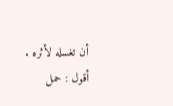أن تغسله لأثره .
أقول : حمل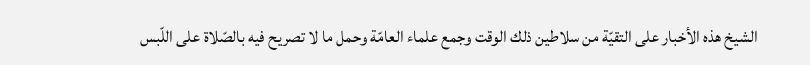الشيخ هذه الأخبار على التقيّة من سلاطين ذلك الوقت وجمع علماء العامّة وحمل ما لا تصريح فيه بالصّلاة على اللّبس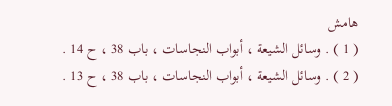هامش
( 1 ) . وسائل الشيعة ، أبواب النجاسات ، باب 38 ، ح 14 .
( 2 ) . وسائل الشيعة ، أبواب النجاسات ، باب 38 ، ح 13 .